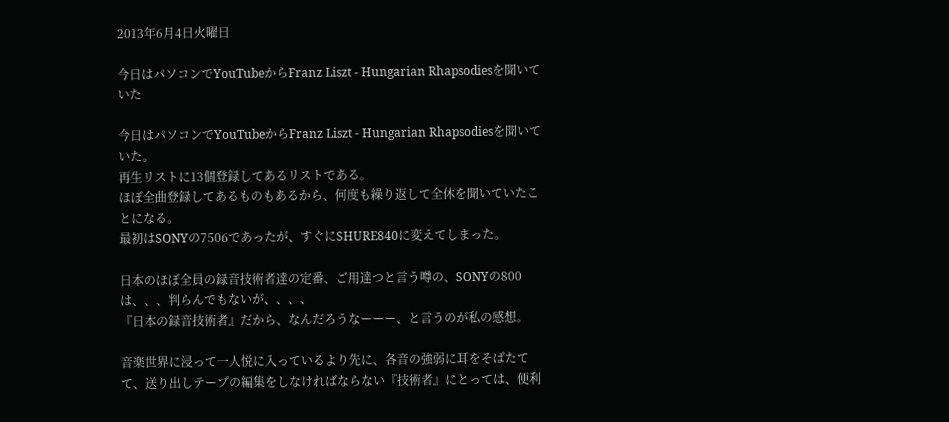2013年6月4日火曜日

今日はパソコンでYouTubeからFranz Liszt - Hungarian Rhapsodiesを聞いていた

今日はパソコンでYouTubeからFranz Liszt - Hungarian Rhapsodiesを聞いていた。
再生リストに13個登録してあるリストである。
ほぼ全曲登録してあるものもあるから、何度も繰り返して全休を聞いていたことになる。
最初はSONYの7506であったが、すぐにSHURE840に変えてしまった。

日本のほぼ全員の録音技術者達の定番、ご用達つと言う噂の、SONYの800は、、、判らんでもないが、、、、
『日本の録音技術者』だから、なんだろうなーーー、と言うのが私の感想。

音楽世界に浸って一人悦に入っているより先に、各音の強弱に耳をそばたてて、送り出しテープの編集をしなければならない『技術者』にとっては、便利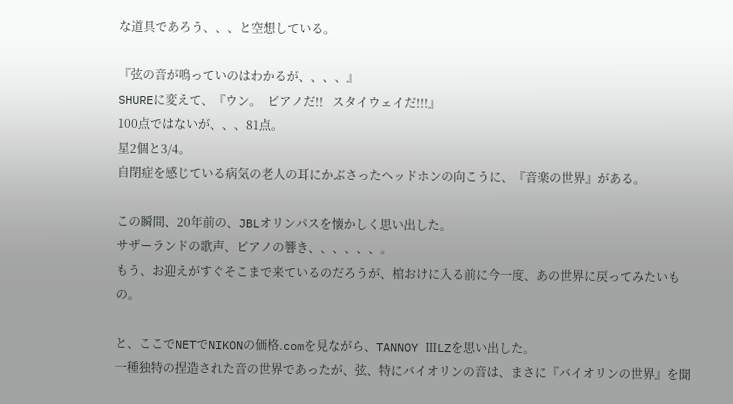な道具であろう、、、と空想している。

『弦の音が鳴っていのはわかるが、、、、』
SHUREに変えて、『ウン。  ピアノだ!!   スタイウェイだ!!!』
100点ではないが、、、81点。
星2個と3/4。
自閉症を感じている病気の老人の耳にかぶさったヘッドホンの向こうに、『音楽の世界』がある。

この瞬間、20年前の、JBLオリンパスを懐かしく思い出した。
サザーランドの歌声、ピアノの響き、、、、、、。
もう、お迎えがすぐそこまで来ているのだろうが、棺おけに入る前に今一度、あの世界に戻ってみたいもの。

と、ここでNETでNIKONの価格.comを見ながら、TANNOY ⅢLZを思い出した。
一種独特の捏造された音の世界であったが、弦、特にバイオリンの音は、まさに『バイオリンの世界』を聞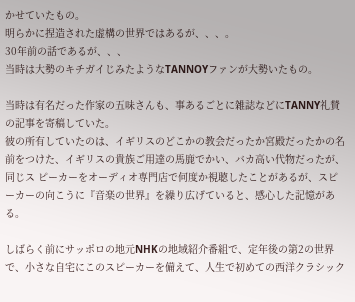かせていたもの。
明らかに捏造された虚構の世界ではあるが、、、。
30年前の話であるが、、、
当時は大勢のキチガイじみたようなTANNOYファンが大勢いたもの。

当時は有名だった作家の五味さんも、事あるごとに雑誌などにTANNY礼賛の記事を寄稿していた。
彼の所有していたのは、イギリスのどこかの教会だったか宮殿だったかの名前をつけた、イギリスの貴族ご用達の馬鹿でかい、バカ高い代物だったが、同じス ピーカーをオーディオ専門店で何度か視聴したことがあるが、スピーカーの向こうに『音楽の世界』を繰り広げていると、感心した記憶がある。

しばらく前にサッポロの地元NHKの地域紹介番組で、定年後の第2の世界で、小さな自宅にこのスピーカーを備えて、人生で初めての西洋クラシック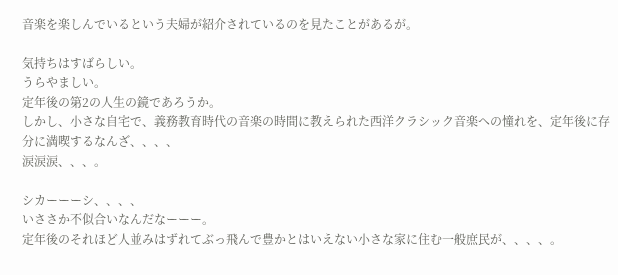音楽を楽しんでいるという夫婦が紹介されているのを見たことがあるが。

気持ちはすばらしい。
うらやましい。
定年後の第2の人生の鏡であろうか。
しかし、小さな自宅で、義務教育時代の音楽の時間に教えられた西洋クラシック音楽への憧れを、定年後に存分に満喫するなんざ、、、、
涙涙涙、、、。

シカーーーシ、、、、
いささか不似合いなんだなーーー。
定年後のそれほど人並みはずれてぶっ飛んで豊かとはいえない小さな家に住む一般庶民が、、、、。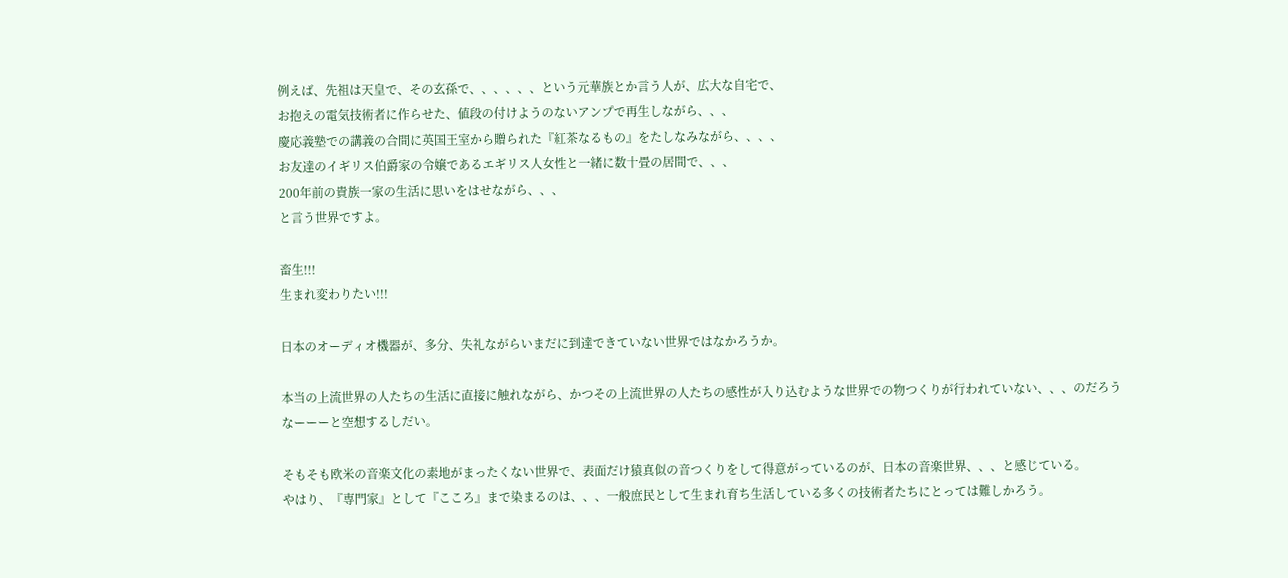例えば、先祖は天皇で、その玄孫で、、、、、、という元華族とか言う人が、広大な自宅で、
お抱えの電気技術者に作らせた、値段の付けようのないアンプで再生しながら、、、
慶応義塾での講義の合間に英国王室から贈られた『紅茶なるもの』をたしなみながら、、、、
お友達のイギリス伯爵家の令嬢であるエギリス人女性と一緒に数十畳の居間で、、、
200年前の貴族一家の生活に思いをはせながら、、、
と言う世界ですよ。

畜生!!!
生まれ変わりたい!!!

日本のオーディオ機器が、多分、失礼ながらいまだに到達できていない世界ではなかろうか。

本当の上流世界の人たちの生活に直接に触れながら、かつその上流世界の人たちの感性が入り込むような世界での物つくりが行われていない、、、のだろうなーーーと空想するしだい。

そもそも欧米の音楽文化の素地がまったくない世界で、表面だけ猿真似の音つくりをして得意がっているのが、日本の音楽世界、、、と感じている。
やはり、『専門家』として『こころ』まで染まるのは、、、一般庶民として生まれ育ち生活している多くの技術者たちにとっては難しかろう。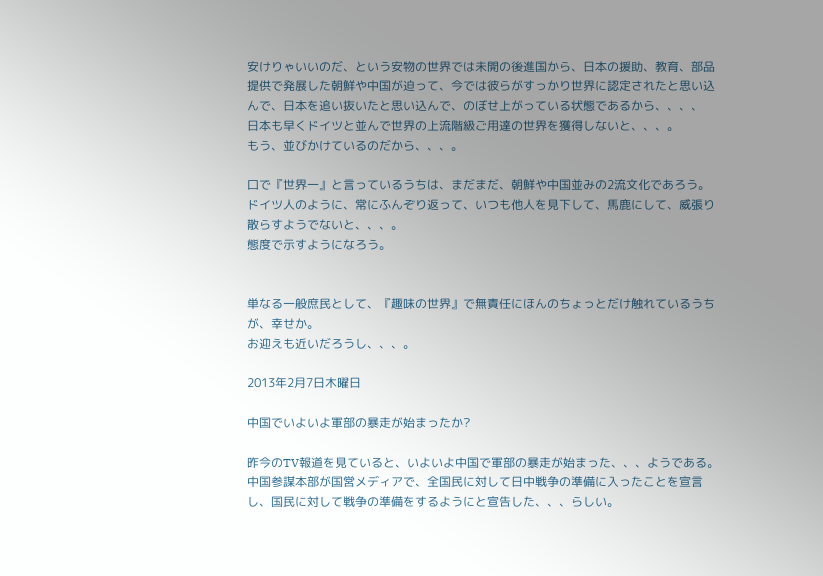安けりゃいいのだ、という安物の世界では未開の後進国から、日本の援助、教育、部品提供で発展した朝鮮や中国が迫って、今では彼らがすっかり世界に認定されたと思い込んで、日本を追い抜いたと思い込んで、のぼせ上がっている状態であるから、、、、
日本も早くドイツと並んで世界の上流階級ご用達の世界を獲得しないと、、、。
もう、並びかけているのだから、、、。

口で『世界一』と言っているうちは、まだまだ、朝鮮や中国並みの2流文化であろう。
ドイツ人のように、常にふんぞり返って、いつも他人を見下して、馬鹿にして、威張り散らすようでないと、、、。
態度で示すようになろう。


単なる一般庶民として、『趣味の世界』で無責任にほんのちょっとだけ触れているうちが、幸せか。
お迎えも近いだろうし、、、。

2013年2月7日木曜日

中国でいよいよ軍部の暴走が始まったか?

昨今のTV報道を見ていると、いよいよ中国で軍部の暴走が始まった、、、ようである。
中国参謀本部が国営メディアで、全国民に対して日中戦争の準備に入ったことを宣言し、国民に対して戦争の準備をするようにと宣告した、、、らしい。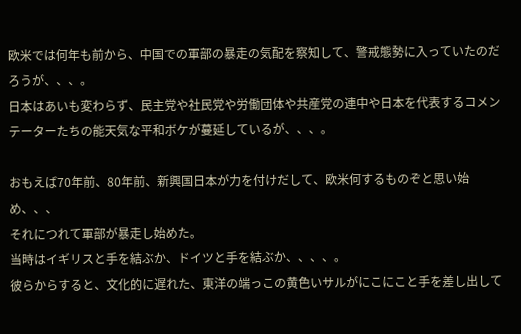欧米では何年も前から、中国での軍部の暴走の気配を察知して、警戒態勢に入っていたのだろうが、、、。
日本はあいも変わらず、民主党や社民党や労働団体や共産党の連中や日本を代表するコメンテーターたちの能天気な平和ボケが蔓延しているが、、、。

おもえば70年前、80年前、新興国日本が力を付けだして、欧米何するものぞと思い始め、、、
それにつれて軍部が暴走し始めた。
当時はイギリスと手を結ぶか、ドイツと手を結ぶか、、、、。
彼らからすると、文化的に遅れた、東洋の端っこの黄色いサルがにこにこと手を差し出して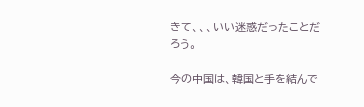きて、、、いい迷惑だったことだろう。

今の中国は、韓国と手を結んで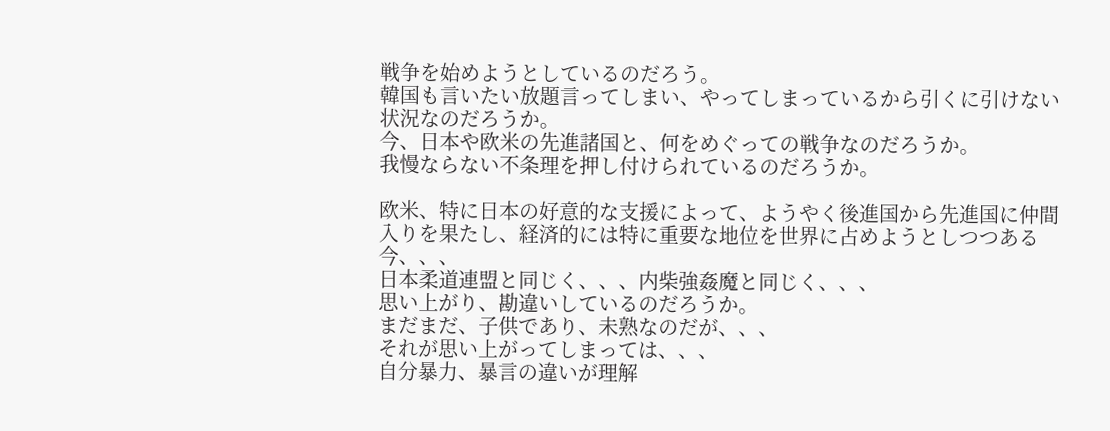戦争を始めようとしているのだろう。
韓国も言いたい放題言ってしまい、やってしまっているから引くに引けない状況なのだろうか。
今、日本や欧米の先進諸国と、何をめぐっての戦争なのだろうか。
我慢ならない不条理を押し付けられているのだろうか。

欧米、特に日本の好意的な支援によって、ようやく後進国から先進国に仲間入りを果たし、経済的には特に重要な地位を世界に占めようとしつつある今、、、
日本柔道連盟と同じく、、、内柴強姦魔と同じく、、、
思い上がり、勘違いしているのだろうか。
まだまだ、子供であり、未熟なのだが、、、
それが思い上がってしまっては、、、
自分暴力、暴言の違いが理解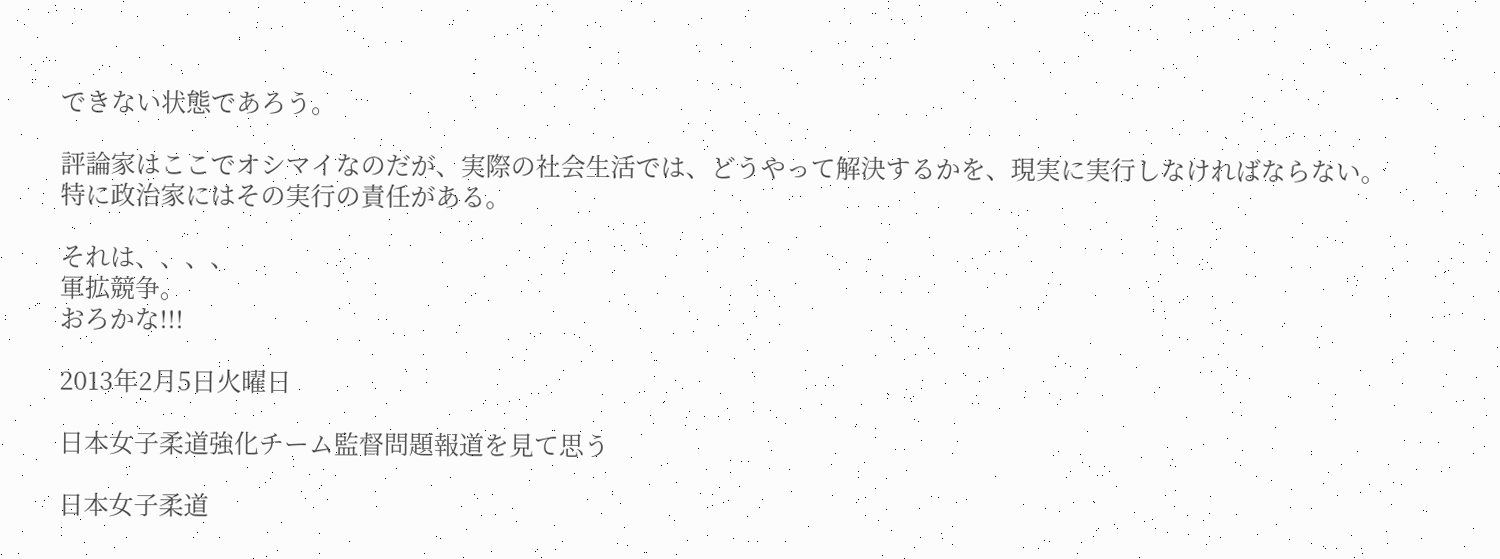できない状態であろう。

評論家はここでオシマイなのだが、実際の社会生活では、どうやって解決するかを、現実に実行しなければならない。
特に政治家にはその実行の責任がある。

それは、、、、
軍拡競争。
おろかな!!!

2013年2月5日火曜日

日本女子柔道強化チーム監督問題報道を見て思う

日本女子柔道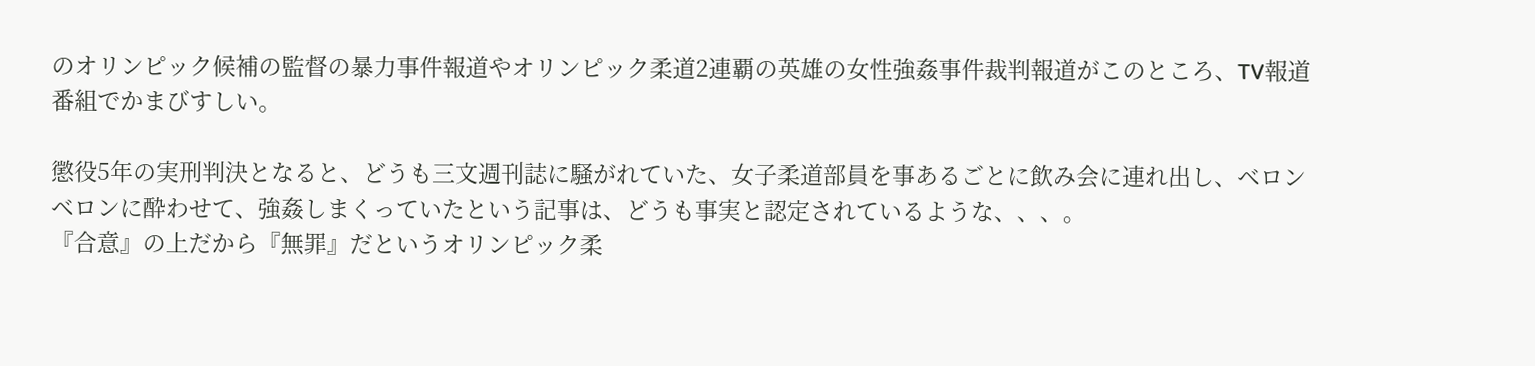のオリンピック候補の監督の暴力事件報道やオリンピック柔道2連覇の英雄の女性強姦事件裁判報道がこのところ、TV報道番組でかまびすしい。

懲役5年の実刑判決となると、どうも三文週刊誌に騒がれていた、女子柔道部員を事あるごとに飲み会に連れ出し、ベロンベロンに酔わせて、強姦しまくっていたという記事は、どうも事実と認定されているような、、、。
『合意』の上だから『無罪』だというオリンピック柔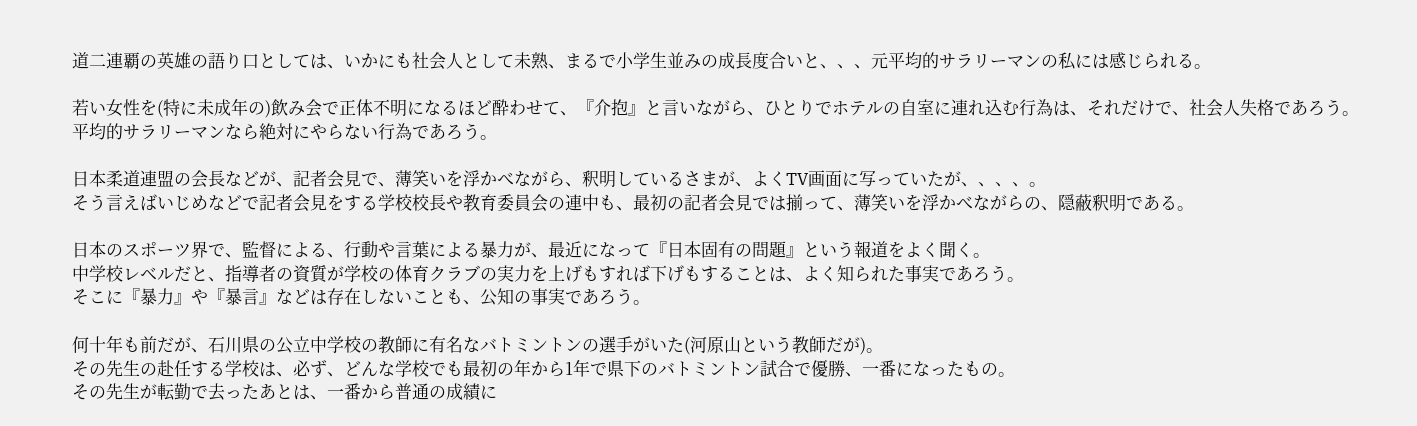道二連覇の英雄の語り口としては、いかにも社会人として未熟、まるで小学生並みの成長度合いと、、、元平均的サラリーマンの私には感じられる。

若い女性を(特に未成年の)飲み会で正体不明になるほど酔わせて、『介抱』と言いながら、ひとりでホテルの自室に連れ込む行為は、それだけで、社会人失格であろう。
平均的サラリーマンなら絶対にやらない行為であろう。

日本柔道連盟の会長などが、記者会見で、薄笑いを浮かべながら、釈明しているさまが、よくTV画面に写っていたが、、、、。
そう言えばいじめなどで記者会見をする学校校長や教育委員会の連中も、最初の記者会見では揃って、薄笑いを浮かべながらの、隠蔽釈明である。

日本のスポーツ界で、監督による、行動や言葉による暴力が、最近になって『日本固有の問題』という報道をよく聞く。
中学校レベルだと、指導者の資質が学校の体育クラブの実力を上げもすれば下げもすることは、よく知られた事実であろう。
そこに『暴力』や『暴言』などは存在しないことも、公知の事実であろう。

何十年も前だが、石川県の公立中学校の教師に有名なバトミントンの選手がいた(河原山という教師だが)。
その先生の赴任する学校は、必ず、どんな学校でも最初の年から1年で県下のバトミントン試合で優勝、一番になったもの。
その先生が転勤で去ったあとは、一番から普通の成績に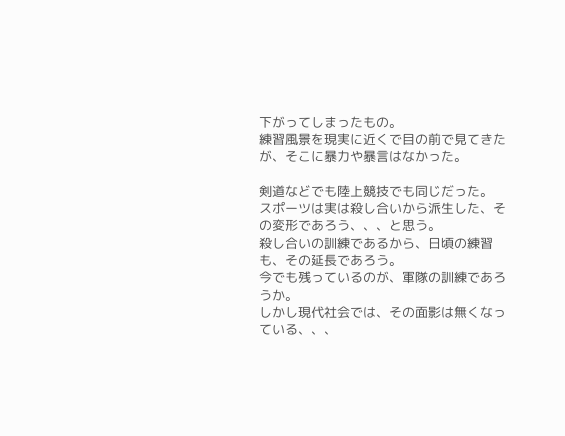下がってしまったもの。
練習風景を現実に近くで目の前で見てきたが、そこに暴力や暴言はなかった。

剣道などでも陸上競技でも同じだった。
スポーツは実は殺し合いから派生した、その変形であろう、、、と思う。
殺し合いの訓練であるから、日頃の練習も、その延長であろう。
今でも残っているのが、軍隊の訓練であろうか。
しかし現代社会では、その面影は無くなっている、、、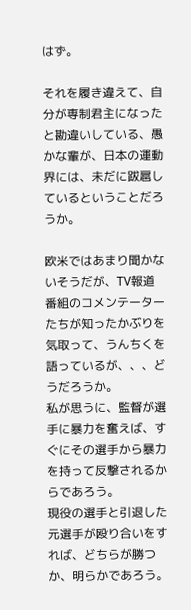はず。

それを履き違えて、自分が専制君主になったと勘違いしている、愚かな輩が、日本の運動界には、未だに跋扈しているということだろうか。

欧米ではあまり聞かないそうだが、TV報道番組のコメンテーターたちが知ったかぶりを気取って、うんちくを語っているが、、、どうだろうか。
私が思うに、監督が選手に暴力を奮えば、すぐにその選手から暴力を持って反撃されるからであろう。
現役の選手と引退した元選手が殴り合いをすれば、どちらが勝つか、明らかであろう。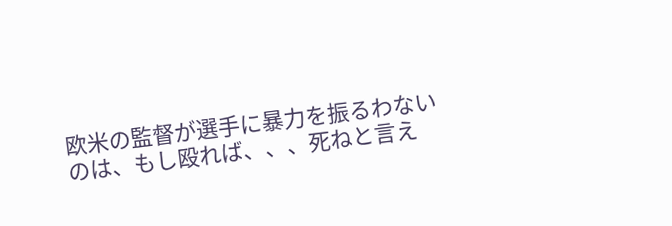欧米の監督が選手に暴力を振るわないのは、もし殴れば、、、死ねと言え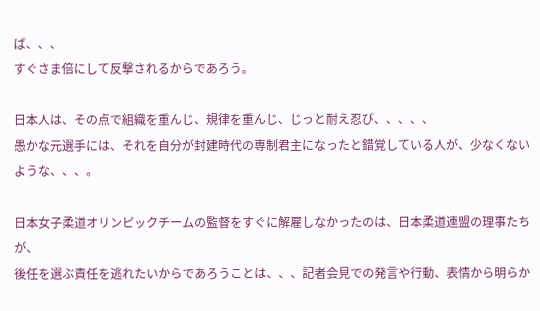ば、、、
すぐさま倍にして反撃されるからであろう。

日本人は、その点で組織を重んじ、規律を重んじ、じっと耐え忍び、、、、、
愚かな元選手には、それを自分が封建時代の専制君主になったと錯覚している人が、少なくないような、、、。

日本女子柔道オリンピックチームの監督をすぐに解雇しなかったのは、日本柔道連盟の理事たちが、
後任を選ぶ責任を逃れたいからであろうことは、、、記者会見での発言や行動、表情から明らか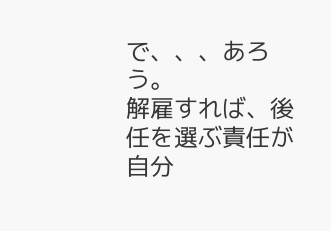で、、、あろう。
解雇すれば、後任を選ぶ責任が自分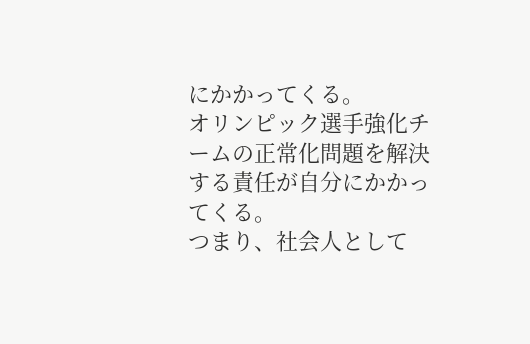にかかってくる。
オリンピック選手強化チームの正常化問題を解決する責任が自分にかかってくる。
つまり、社会人として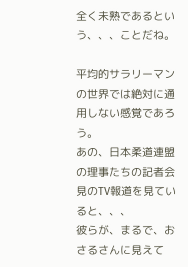全く未熟であるという、、、ことだね。

平均的サラリーマンの世界では絶対に通用しない感覚であろう。
あの、日本柔道連盟の理事たちの記者会見のTV報道を見ていると、、、
彼らが、まるで、おさるさんに見えて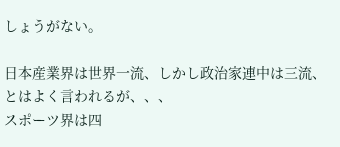しょうがない。

日本産業界は世界一流、しかし政治家連中は三流、とはよく言われるが、、、
スポーツ界は四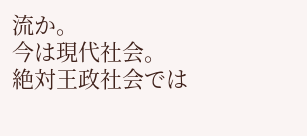流か。
今は現代社会。
絶対王政社会では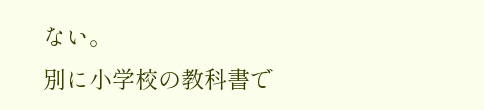ない。
別に小学校の教科書で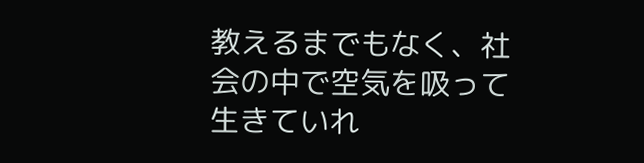教えるまでもなく、社会の中で空気を吸って生きていれ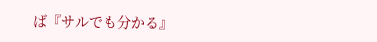ば『サルでも分かる』